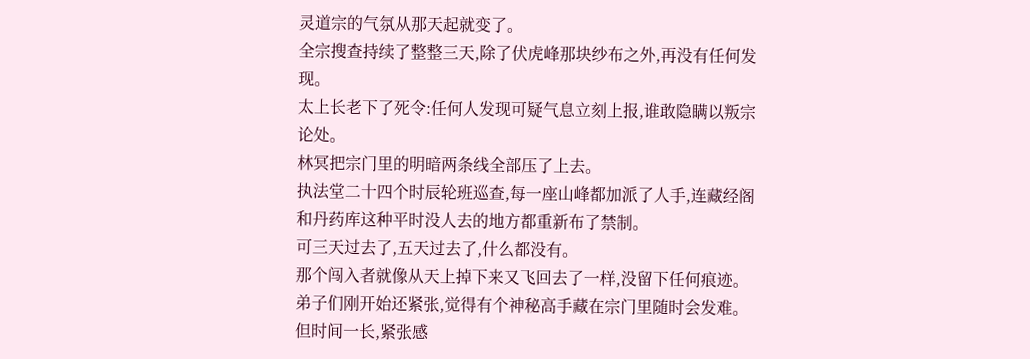灵道宗的气氛从那天起就变了。
全宗搜查持续了整整三天,除了伏虎峰那块纱布之外,再没有任何发现。
太上长老下了死令:任何人发现可疑气息立刻上报,谁敢隐瞒以叛宗论处。
林冥把宗门里的明暗两条线全部压了上去。
执法堂二十四个时辰轮班巡查,每一座山峰都加派了人手,连藏经阁和丹药库这种平时没人去的地方都重新布了禁制。
可三天过去了,五天过去了,什么都没有。
那个闯入者就像从天上掉下来又飞回去了一样,没留下任何痕迹。
弟子们刚开始还紧张,觉得有个神秘高手藏在宗门里随时会发难。
但时间一长,紧张感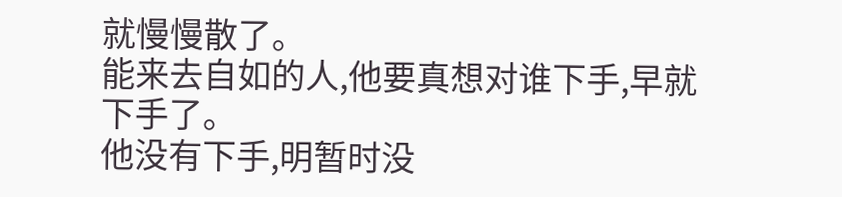就慢慢散了。
能来去自如的人,他要真想对谁下手,早就下手了。
他没有下手,明暂时没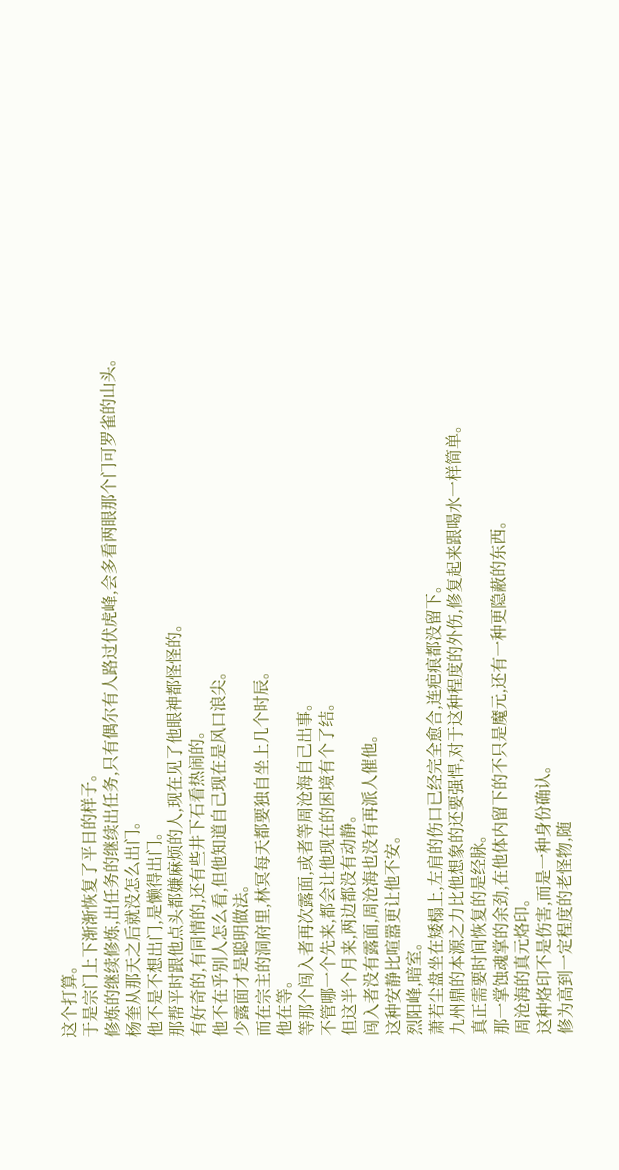这个打算。
于是宗门上下渐渐恢复了平日的样子。
修炼的继续修炼,出任务的继续出任务,只有偶尔有人路过伏虎峰,会多看两眼那个门可罗雀的山头。
杨奎从那天之后就没怎么出门。
他不是不想出门,是懒得出门。
那帮平时跟他点头都嫌麻烦的人,现在见了他眼神都怪怪的。
有好奇的,有同情的,还有些井下石看热闹的。
他不在乎别人怎么看,但他知道自己现在是风口浪尖。
少露面才是聪明做法。
而在宗主的洞府里,林冥每天都要独自坐上几个时辰。
他在等。
等那个闯入者再次露面,或者等周沧海自己出事。
不管哪一个先来,都会让他现在的困境有个了结。
但这半个月来,两边都没有动静。
闯入者没有露面,周沧海也没有再派人催他。
这种安静比喧嚣更让他不安。
烈阳峰,暗室。
萧若尘盘坐在矮榻上,左肩的伤口已经完全愈合,连疤痕都没留下。
九州鼎的本源之力比他想象的还要强悍,对于这种程度的外伤,修复起来跟喝水一样简单。
真正需要时间恢复的是经脉。
那一掌蚀魂掌的余劲,在他体内留下的不只是魔元,还有一种更隐蔽的东西。
周沧海的真元烙印。
这种烙印不是伤害,而是一种身份确认。
修为高到一定程度的老怪物,随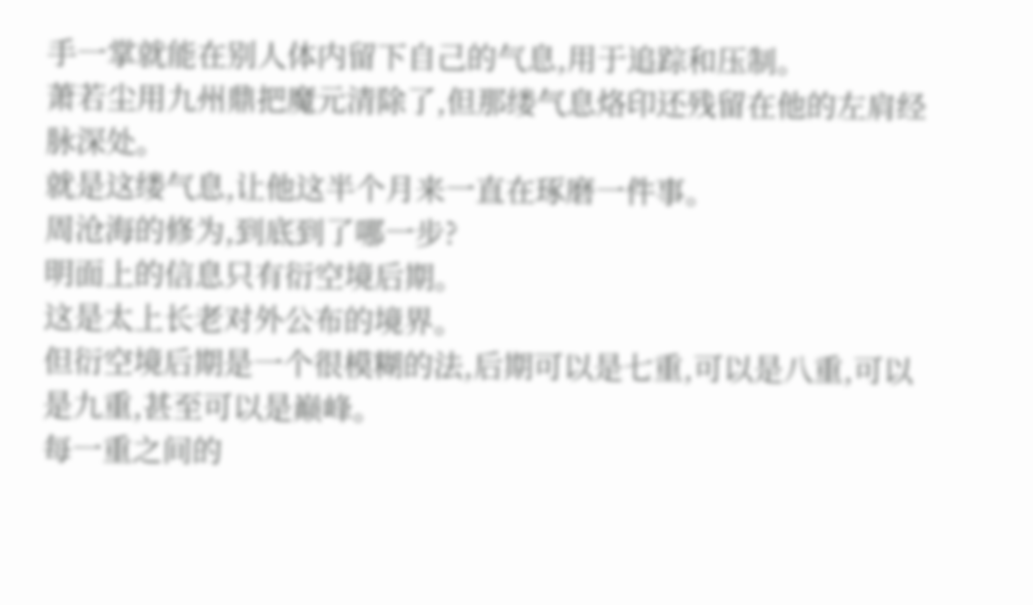手一掌就能在别人体内留下自己的气息,用于追踪和压制。
萧若尘用九州鼎把魔元清除了,但那缕气息烙印还残留在他的左肩经脉深处。
就是这缕气息,让他这半个月来一直在琢磨一件事。
周沧海的修为,到底到了哪一步?
明面上的信息只有衍空境后期。
这是太上长老对外公布的境界。
但衍空境后期是一个很模糊的法,后期可以是七重,可以是八重,可以是九重,甚至可以是巅峰。
每一重之间的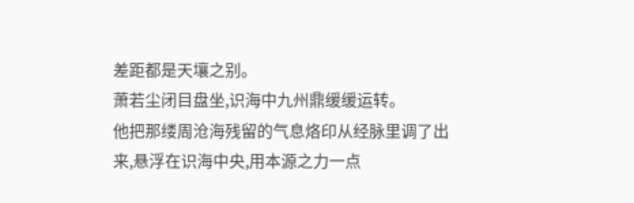差距都是天壤之别。
萧若尘闭目盘坐,识海中九州鼎缓缓运转。
他把那缕周沧海残留的气息烙印从经脉里调了出来,悬浮在识海中央,用本源之力一点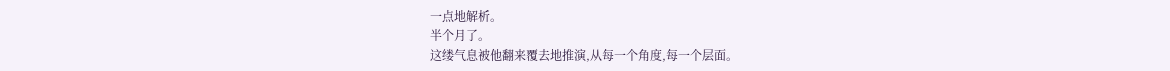一点地解析。
半个月了。
这缕气息被他翻来覆去地推演,从每一个角度,每一个层面。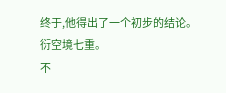终于,他得出了一个初步的结论。
衍空境七重。
不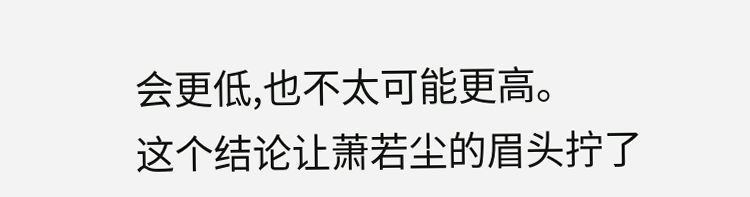会更低,也不太可能更高。
这个结论让萧若尘的眉头拧了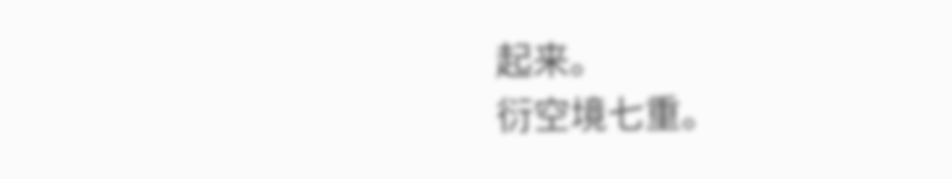起来。
衍空境七重。